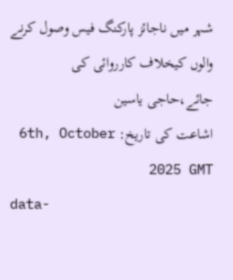شہر میں ناجائز پارکنگ فیس وصول کرنے والوں کیخلاف کارروائی کی جائے،حاجی یاسین
اشاعت کی تاریخ: 6th, October 2025 GMT
data-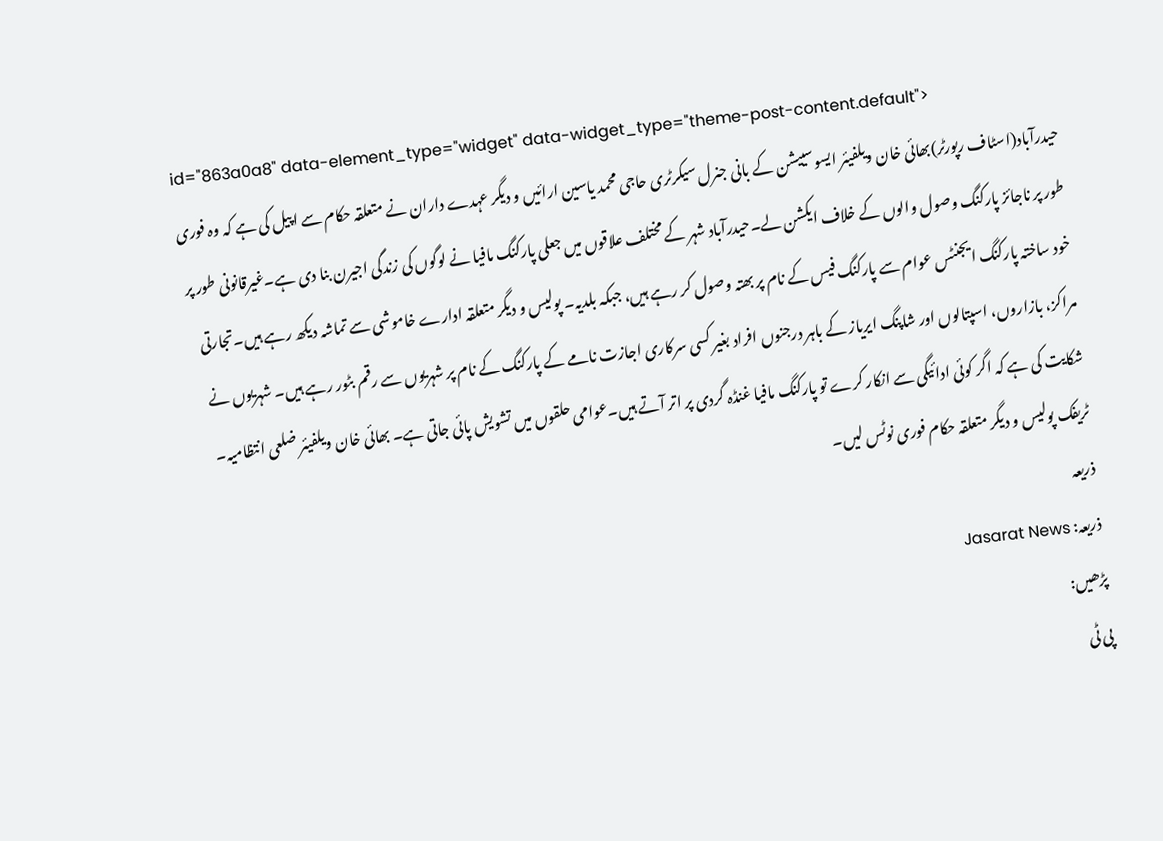id="863a0a8" data-element_type="widget" data-widget_type="theme-post-content.default">
حیدرآباد(اسٹاف رپورٹر)بھائی خان ویلفیئر ایسوسییشن کے بانی جنرل سیکرٹری حاجی محمد یاسین ارائیں و دیگر عہدے داران نے متعلقہ حکام سے اپیل کی ہے کہ وہ فوری طور پر ناجائز پارکنگ وصول والوں کے خلاف ایکشن لے۔حیدرآباد شہر کے مختلف علاقوں میں جعلی پارکنگ مافیا نے لوگوں کی زندگی اجیرن بنا دی ہے۔غیرقانونی طور پر خود ساختہ پارکنگ ایجنٹس عوام سے پارکنگ فیس کے نام پر بھتہ وصول کر رہے ہیں، جبکہ بلدیہ۔ پولیس و دیگر متعلقہ ادارے خاموشی سے تماشہ دیکھ رہے ہیں۔تجارتی مراکز، بازاروں، اسپتالوں اور شاپنگ ایریاز کے باہر درجنوں افراد بغیر کسی سرکاری اجازت نامے کے پارکنگ کے نام پر شہریوں سے رقم بٹور رہے ہیں۔ شہریوں نے شکایت کی ہے کہ اگر کوئی ادائیگی سے انکار کرے تو پارکنگ مافیا غنڈہ گردی پر اتر آتے ہیں۔عوامی حلقوں میں تشویش پائی جاتی ہے۔ بھائی خان ویلفیئر ضلعی انتظامیہ۔ ٹریفک پولیس و دیگر متعلقہ حکام فوری نوٹس لیں۔
ذریعہ
ذریعہ: Jasarat News
پڑھیں:
پی ٹی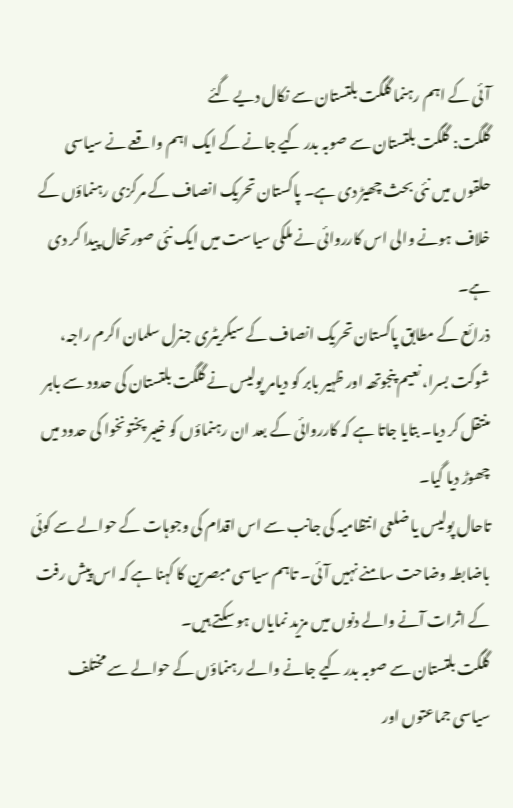آئی کے اہم رہنما گلگت بلتستان سے نکال دیے گئے
گلگت: گلگت بلتستان سے صوبہ بدر کیے جانے کے ایک اہم واقعے نے سیاسی حلقوں میں نئی بحث چھیڑ دی ہے۔ پاکستان تحریک انصاف کے مرکزی رہنماؤں کے خلاف ہونے والی اس کارروائی نے ملکی سیاست میں ایک نئی صورتحال پیدا کر دی ہے۔
ذرائع کے مطابق پاکستان تحریک انصاف کے سیکریٹری جنرل سلمان اکرم راجہ، شوکت بسرا، نعیم پنجوتھہ اور ظہیر بابر کو دیامر پولیس نے گلگت بلتستان کی حدود سے باہر منتقل کر دیا۔ بتایا جاتا ہے کہ کارروائی کے بعد ان رہنماؤں کو خیبر پختونخوا کی حدود میں چھوڑ دیا گیا۔
تاحال پولیس یا ضلعی انتظامیہ کی جانب سے اس اقدام کی وجوہات کے حوالے سے کوئی باضابطہ وضاحت سامنے نہیں آئی۔ تاہم سیاسی مبصرین کا کہنا ہے کہ اس پیش رفت کے اثرات آنے والے دنوں میں مزید نمایاں ہو سکتے ہیں۔
گلگت بلتستان سے صوبہ بدر کیے جانے والے رہنماؤں کے حوالے سے مختلف سیاسی جماعتوں اور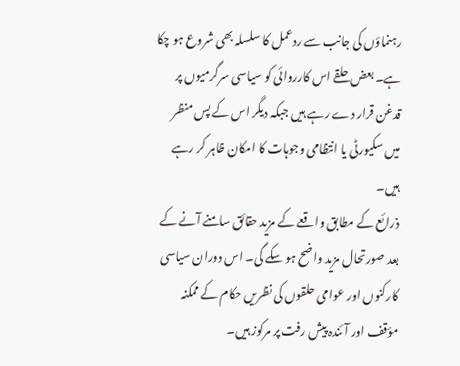رہنماؤں کی جانب سے ردعمل کا سلسلہ بھی شروع ہو چکا ہے۔ بعض حلقے اس کارروائی کو سیاسی سرگرمیوں پر قدغن قرار دے رہے ہیں جبکہ دیگر اس کے پس منظر میں سکیورٹی یا انتظامی وجوہات کا امکان ظاہر کر رہے ہیں۔
ذرائع کے مطابق واقعے کے مزید حقائق سامنے آنے کے بعد صورتحال مزید واضح ہو سکے گی۔ اس دوران سیاسی کارکنوں اور عوامی حلقوں کی نظریں حکام کے ممکنہ مؤقف اور آئندہ پیش رفت پر مرکوز ہیں۔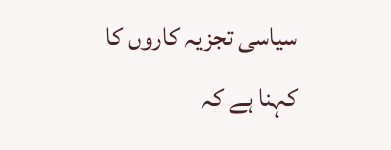سیاسی تجزیہ کاروں کا کہنا ہے کہ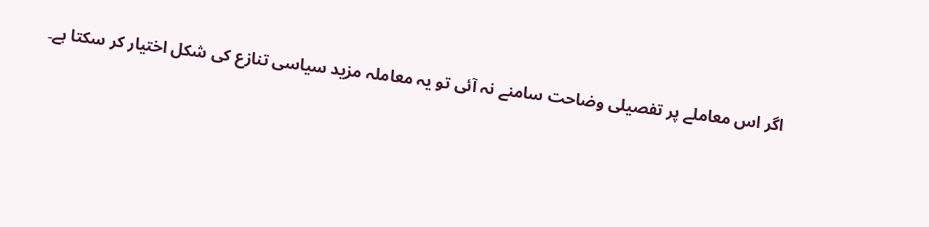اگر اس معاملے پر تفصیلی وضاحت سامنے نہ آئی تو یہ معاملہ مزید سیاسی تنازع کی شکل اختیار کر سکتا ہے۔